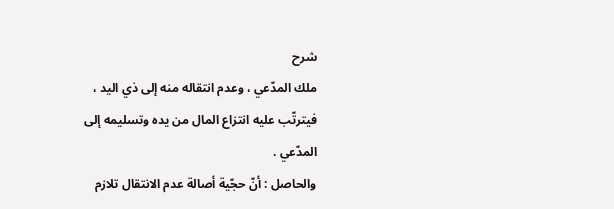شرح
ملك المدّعي ، وعدم انتقاله منه إلى ذي اليد ، فيترتّب عليه انتزاع المال من يده وتسليمه إلى المدّعي .
والحاصل : أنّ حجّية أصالة عدم الانتقال تلازم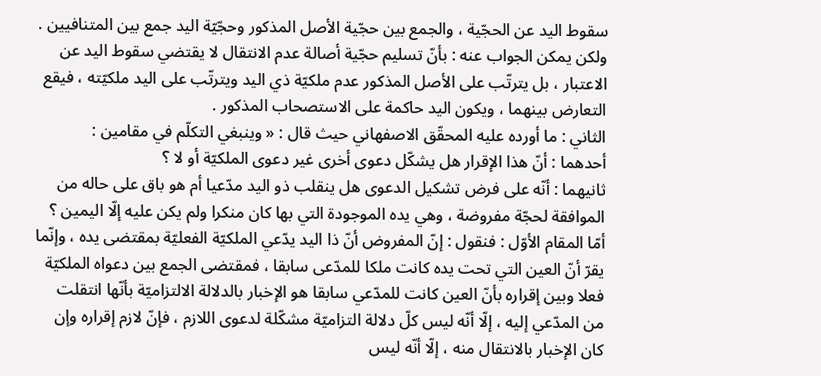سقوط اليد عن الحجّية ، والجمع بين حجّية الأصل المذكور وحجّيّة اليد جمع بين المتنافيين .
ولكن يمكن الجواب عنه : بأنّ تسليم حجّية أصالة عدم الانتقال لا يقتضي سقوط اليد عن الاعتبار ، بل يترتّب على الأصل المذكور عدم ملكيّة ذي اليد ويترتّب على اليد ملكيّته ، فيقع التعارض بينهما ، ويكون اليد حاكمة على الاستصحاب المذكور .
الثاني : ما أورده عليه المحقّق الاصفهاني حيث قال : « وينبغي التكلّم في مقامين :
أحدهما : أنّ هذا الإقرار هل يشكّل دعوى أخرى غير دعوى الملكيّة أو لا ؟
ثانيهما : أنّه على فرض تشكيل الدعوى هل ينقلب ذو اليد مدّعيا أم هو باق على حاله من الموافقة لحجّة مفروضة ، وهي يده الموجودة التي بها كان منكرا ولم يكن عليه إلّا اليمين ؟
أمّا المقام الأوّل : فنقول : إنّ المفروض أنّ ذا اليد يدّعي الملكيّة الفعليّة بمقتضى يده ، وإنّما يقرّ أنّ العين التي تحت يده كانت ملكا للمدّعى سابقا ، فمقتضى الجمع بين دعواه الملكيّة فعلا وبين إقراره بأنّ العين كانت للمدّعي سابقا هو الإخبار بالدلالة الالتزاميّة بأنّها انتقلت من المدّعي إليه ، إلّا أنّه ليس كلّ دلالة التزاميّة مشكّلة لدعوى اللازم ، فإنّ لازم إقراره وإن كان الإخبار بالانتقال منه ، إلّا أنّه ليس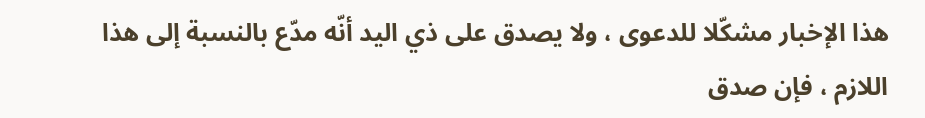هذا الإخبار مشكّلا للدعوى ، ولا يصدق على ذي اليد أنّه مدّع بالنسبة إلى هذا اللازم ، فإن صدق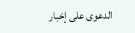الدعوى على إخبار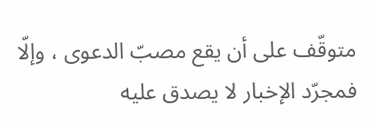متوقّف على أن يقع مصبّ الدعوى ، وإلّا فمجرّد الإخبار لا يصدق عليه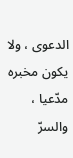الدعوى ، ولا يكون مخبره مدّعيا ، والسرّ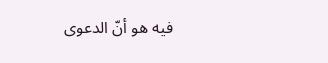فيه هو أنّ الدعوى